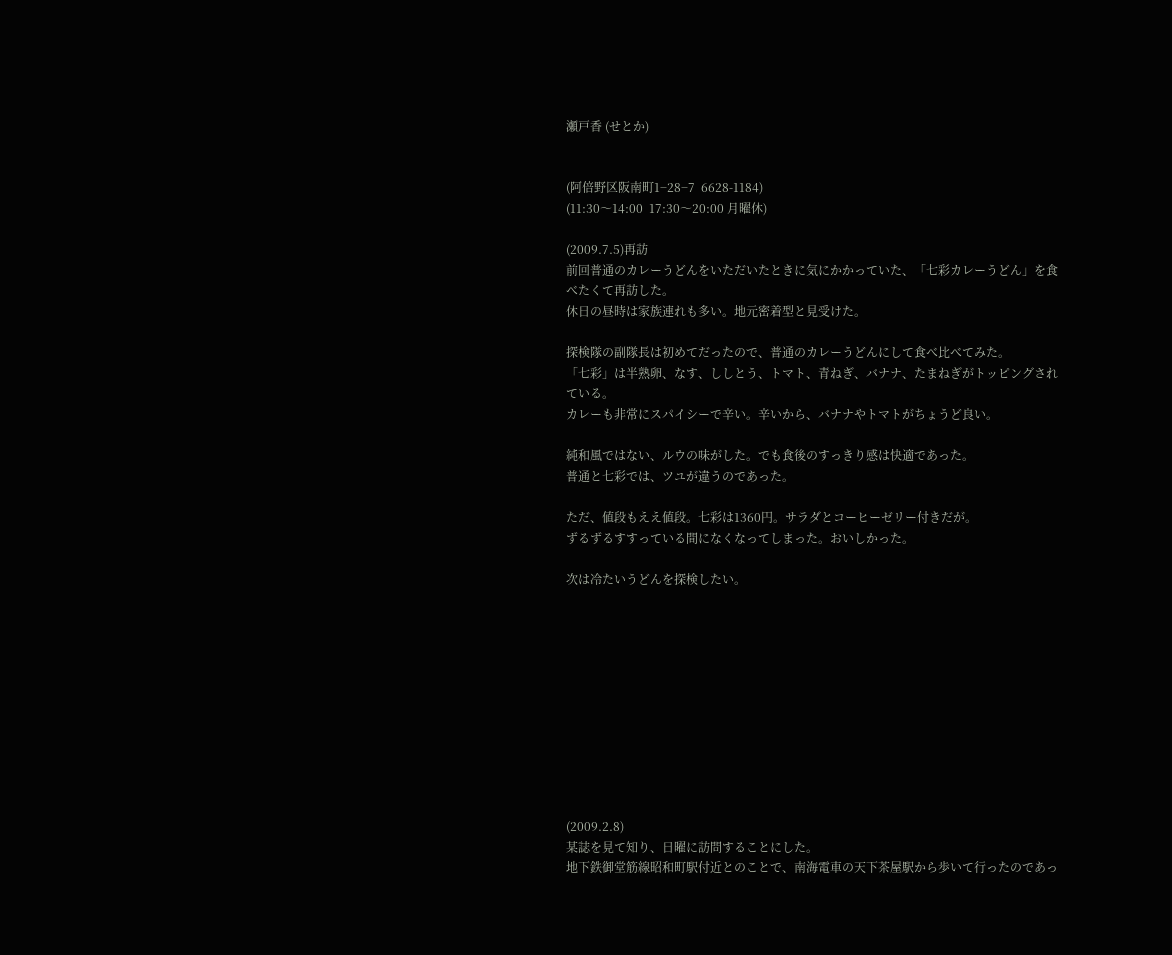瀬戸香 (せとか)


(阿倍野区阪南町1−28−7  6628-1184)
(11:30〜14:00  17:30〜20:00 月曜休)

(2009.7.5)再訪
前回普通のカレーうどんをいただいたときに気にかかっていた、「七彩カレーうどん」を食べたくて再訪した。
休日の昼時は家族連れも多い。地元密着型と見受けた。

探検隊の副隊長は初めてだったので、普通のカレーうどんにして食べ比べてみた。
「七彩」は半熟卵、なす、ししとう、トマト、青ねぎ、バナナ、たまねぎがトッピングされている。
カレーも非常にスパイシーで辛い。辛いから、バナナやトマトがちょうど良い。

純和風ではない、ルウの味がした。でも食後のすっきり感は快適であった。
普通と七彩では、ツユが違うのであった。

ただ、値段もええ値段。七彩は1360円。サラダとコーヒーゼリー付きだが。
ずるずるすすっている間になくなってしまった。おいしかった。

次は冷たいうどんを探検したい。











(2009.2.8)
某誌を見て知り、日曜に訪問することにした。
地下鉄御堂筋線昭和町駅付近とのことで、南海電車の天下茶屋駅から歩いて行ったのであっ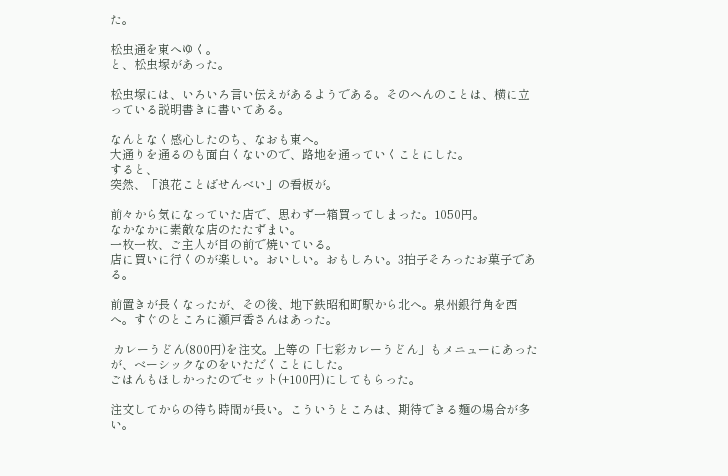た。

松虫通を東へゆく。
と、松虫塚があった。

松虫塚には、いろいろ言い伝えがあるようである。そのへんのことは、横に立っている説明書きに書いてある。

なんとなく感心したのち、なおも東へ。
大通りを通るのも面白くないので、路地を通っていくことにした。
すると、
突然、「浪花ことばせんべい」の看板が。

前々から気になっていた店で、思わず一箱買ってしまった。1050円。
なかなかに素敵な店のたたずまい。
一枚一枚、ご主人が目の前で焼いている。
店に買いに行くのが楽しい。おいしい。おもしろい。3拍子そろったお菓子である。

前置きが長くなったが、その後、地下鉄昭和町駅から北へ。泉州銀行角を西へ。すぐのところに瀬戸香さんはあった。

 カレーうどん(800円)を注文。上等の「七彩カレーうどん」もメニューにあったが、ベーシックなのをいただくことにした。
ごはんもほしかったのでセット(+100円)にしてもらった。

注文してからの待ち時間が長い。こういうところは、期待できる麺の場合が多い。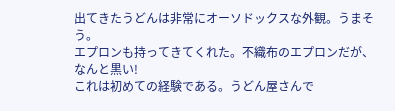出てきたうどんは非常にオーソドックスな外観。うまそう。
エプロンも持ってきてくれた。不織布のエプロンだが、なんと黒い!
これは初めての経験である。うどん屋さんで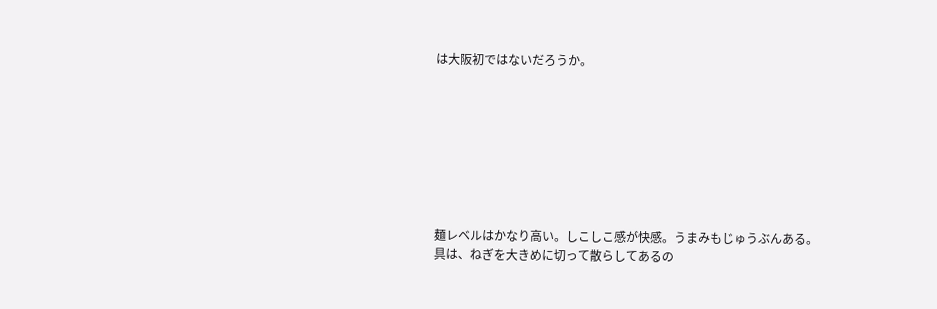は大阪初ではないだろうか。








麺レベルはかなり高い。しこしこ感が快感。うまみもじゅうぶんある。
具は、ねぎを大きめに切って散らしてあるの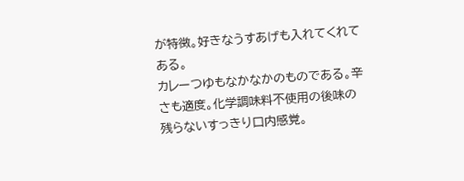が特徴。好きなうすあげも入れてくれてある。
カレーつゆもなかなかのものである。辛さも適度。化学調味料不使用の後味の残らないすっきり口内感覚。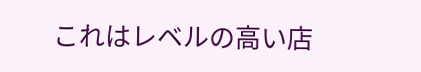これはレベルの高い店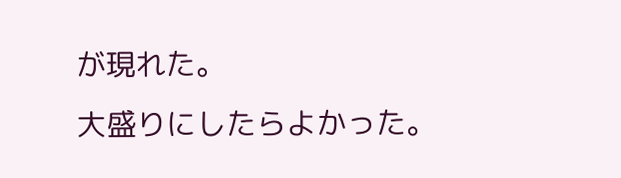が現れた。
大盛りにしたらよかった。